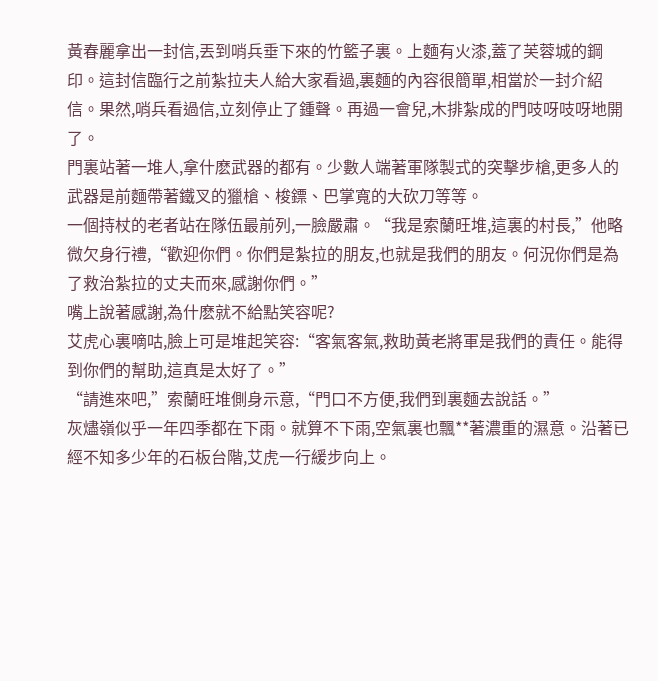黃春麗拿出一封信,丟到哨兵垂下來的竹籃子裏。上麵有火漆,蓋了芙蓉城的鋼印。這封信臨行之前紮拉夫人給大家看過,裏麵的內容很簡單,相當於一封介紹信。果然,哨兵看過信,立刻停止了鍾聲。再過一會兒,木排紮成的門吱呀吱呀地開了。
門裏站著一堆人,拿什麽武器的都有。少數人端著軍隊製式的突擊步槍,更多人的武器是前麵帶著鐵叉的獵槍、梭鏢、巴掌寬的大砍刀等等。
一個持杖的老者站在隊伍最前列,一臉嚴肅。“我是索蘭旺堆,這裏的村長,”他略微欠身行禮,“歡迎你們。你們是紮拉的朋友,也就是我們的朋友。何況你們是為了救治紮拉的丈夫而來,感謝你們。”
嘴上說著感謝,為什麽就不給點笑容呢?
艾虎心裏嘀咕,臉上可是堆起笑容:“客氣客氣,救助黃老將軍是我們的責任。能得到你們的幫助,這真是太好了。”
“請進來吧,”索蘭旺堆側身示意,“門口不方便,我們到裏麵去說話。”
灰燼嶺似乎一年四季都在下雨。就算不下雨,空氣裏也飄**著濃重的濕意。沿著已經不知多少年的石板台階,艾虎一行緩步向上。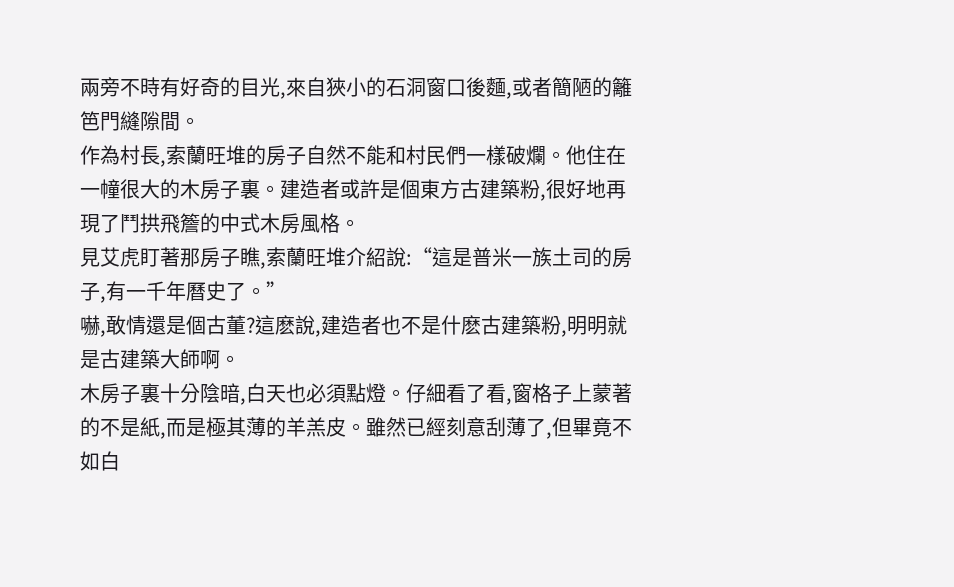兩旁不時有好奇的目光,來自狹小的石洞窗口後麵,或者簡陋的籬笆門縫隙間。
作為村長,索蘭旺堆的房子自然不能和村民們一樣破爛。他住在一幢很大的木房子裏。建造者或許是個東方古建築粉,很好地再現了鬥拱飛簷的中式木房風格。
見艾虎盯著那房子瞧,索蘭旺堆介紹說:“這是普米一族土司的房子,有一千年曆史了。”
嚇,敢情還是個古董?這麽說,建造者也不是什麽古建築粉,明明就是古建築大師啊。
木房子裏十分陰暗,白天也必須點燈。仔細看了看,窗格子上蒙著的不是紙,而是極其薄的羊羔皮。雖然已經刻意刮薄了,但畢竟不如白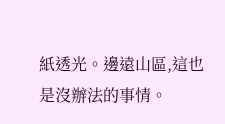紙透光。邊遠山區,這也是沒辦法的事情。